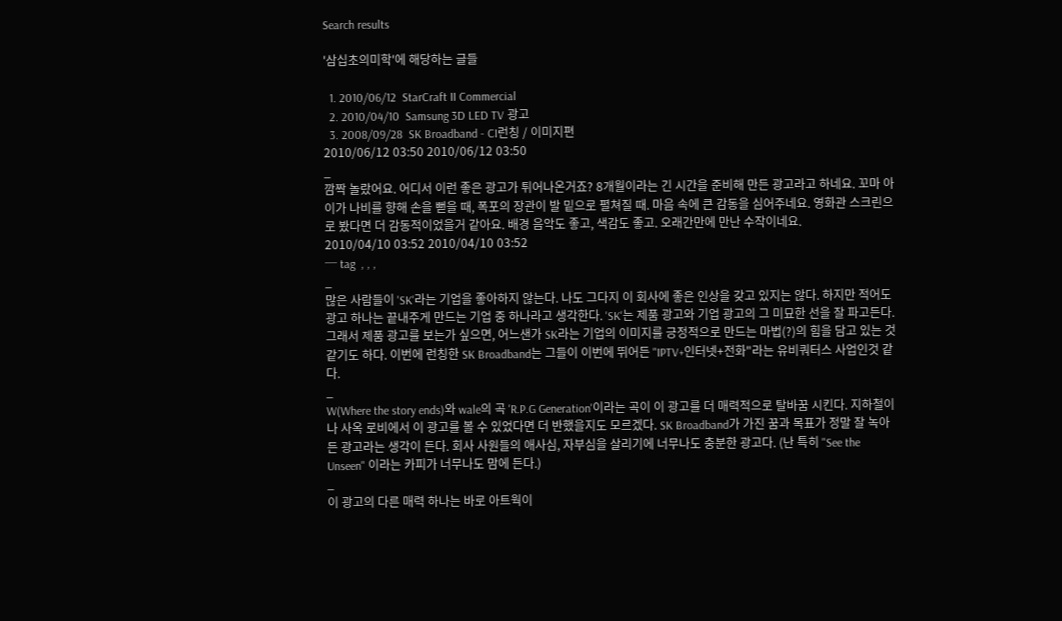Search results

'삼십초의미학'에 해당하는 글들

  1. 2010/06/12  StarCraft II Commercial
  2. 2010/04/10  Samsung 3D LED TV 광고
  3. 2008/09/28  SK Broadband - CI런칭 / 이미지편
2010/06/12 03:50 2010/06/12 03:50
_
깜짝 놀랐어요. 어디서 이런 좋은 광고가 튀어나온거죠? 8개월이라는 긴 시간을 준비해 만든 광고라고 하네요. 꼬마 아이가 나비를 향해 손을 뻗을 때, 폭포의 장관이 발 밑으로 펼쳐질 때. 마음 속에 큰 감동을 심어주네요. 영화관 스크린으로 봤다면 더 감동적이었을거 같아요. 배경 음악도 좋고, 색감도 좋고. 오래간만에 만난 수작이네요.
2010/04/10 03:52 2010/04/10 03:52
─ tag  , , ,
_
많은 사람들이 'SK'라는 기업을 좋아하지 않는다. 나도 그다지 이 회사에 좋은 인상을 갖고 있지는 않다. 하지만 적어도 광고 하나는 끝내주게 만드는 기업 중 하나라고 생각한다. 'SK'는 제품 광고와 기업 광고의 그 미묘한 선을 잘 파고든다. 그래서 제품 광고를 보는가 싶으면, 어느샌가 SK라는 기업의 이미지를 긍정적으로 만드는 마법(?)의 힘을 담고 있는 것 같기도 하다. 이번에 런칭한 SK Broadband는 그들이 이번에 뛰어든 "IPTV+인터넷+전화"라는 유비쿼터스 사업인것 같다.
_
W(Where the story ends)와 wale의 곡 'R.P.G Generation'이라는 곡이 이 광고를 더 매력적으로 탈바꿈 시킨다. 지하철이나 사옥 로비에서 이 광고를 볼 수 있었다면 더 반했을지도 모르겠다. SK Broadband가 가진 꿈과 목표가 정말 잘 녹아든 광고라는 생각이 든다. 회사 사원들의 애사심, 자부심을 살리기에 너무나도 충분한 광고다. (난 특히 "See the Unseen" 이라는 카피가 너무나도 맘에 든다.)
_
이 광고의 다른 매력 하나는 바로 아트웍이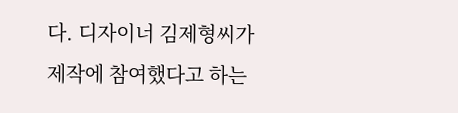다. 디자이너 김제형씨가 제작에 참여했다고 하는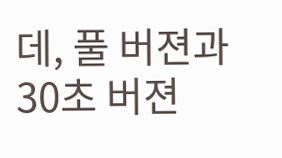데, 풀 버젼과 30초 버젼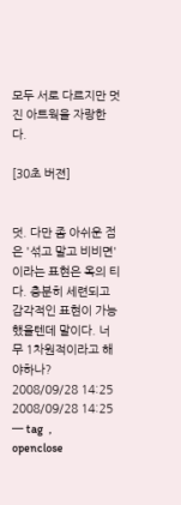모두 서로 다르지만 멋진 아트웍을 자랑한다.

[30초 버젼]


덧. 다만 좀 아쉬운 점은 '섞고 말고 비비면' 이라는 표현은 옥의 티다. 충분히 세련되고 감각적인 표현이 가능했을텐데 말이다. 너무 1차원적이라고 해야하나?
2008/09/28 14:25 2008/09/28 14:25
─ tag  ,
openclose